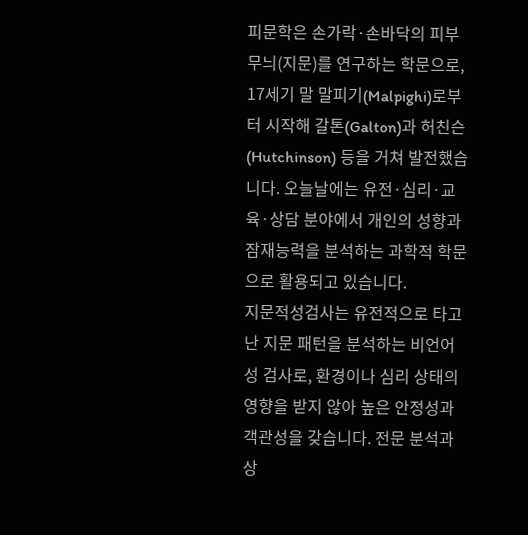피문학은 손가락·손바닥의 피부무늬(지문)를 연구하는 학문으로, 17세기 말 말피기(Malpighi)로부터 시작해 갈톤(Galton)과 허친슨(Hutchinson) 등을 거쳐 발전했습니다. 오늘날에는 유전·심리·교육·상담 분야에서 개인의 성향과 잠재능력을 분석하는 과학적 학문으로 활용되고 있습니다.
지문적성검사는 유전적으로 타고난 지문 패턴을 분석하는 비언어성 검사로, 환경이나 심리 상태의 영향을 받지 않아 높은 안정성과 객관성을 갖습니다. 전문 분석과 상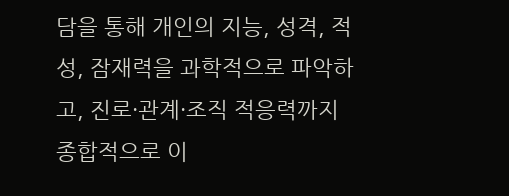담을 통해 개인의 지능, 성격, 적성, 잠재력을 과학적으로 파악하고, 진로·관계·조직 적응력까지 종합적으로 이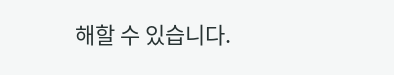해할 수 있습니다.